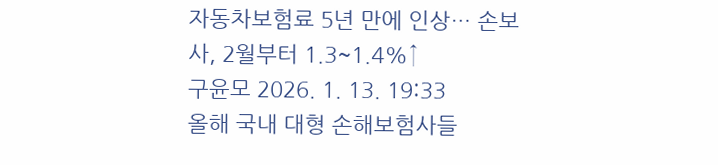자동차보험료 5년 만에 인상… 손보사, 2월부터 1.3~1.4%↑
구윤모 2026. 1. 13. 19:33
올해 국내 대형 손해보험사들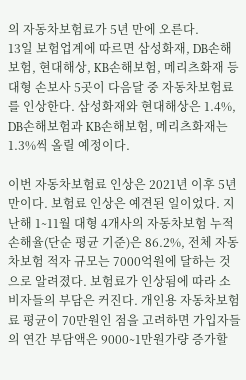의 자동차보험료가 5년 만에 오른다.
13일 보험업계에 따르면 삼성화재, DB손해보험, 현대해상, KB손해보험, 메리츠화재 등 대형 손보사 5곳이 다음달 중 자동차보험료를 인상한다. 삼성화재와 현대해상은 1.4%, DB손해보험과 KB손해보험, 메리츠화재는 1.3%씩 올릴 예정이다.

이번 자동차보험료 인상은 2021년 이후 5년 만이다. 보험료 인상은 예견된 일이었다. 지난해 1∼11월 대형 4개사의 자동차보험 누적 손해율(단순 평균 기준)은 86.2%, 전체 자동차보험 적자 규모는 7000억원에 달하는 것으로 알려졌다. 보험료가 인상됨에 따라 소비자들의 부담은 커진다. 개인용 자동차보험료 평균이 70만원인 점을 고려하면 가입자들의 연간 부담액은 9000∼1만원가량 증가할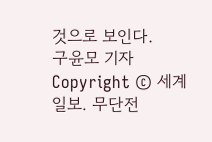것으로 보인다.
구윤모 기자
Copyright © 세계일보. 무단전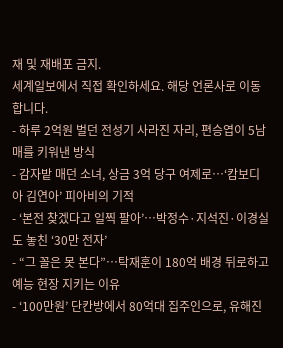재 및 재배포 금지.
세계일보에서 직접 확인하세요. 해당 언론사로 이동합니다.
- 하루 2억원 벌던 전성기 사라진 자리, 편승엽이 5남매를 키워낸 방식
- 감자밭 매던 소녀, 상금 3억 당구 여제로…‘캄보디아 김연아’ 피아비의 기적
- ‘본전 찾겠다고 일찍 팔아’…박정수·지석진·이경실도 놓친 ‘30만 전자’
- “그 꼴은 못 본다”…탁재훈이 180억 배경 뒤로하고 예능 현장 지키는 이유
- ‘100만원’ 단칸방에서 80억대 집주인으로, 유해진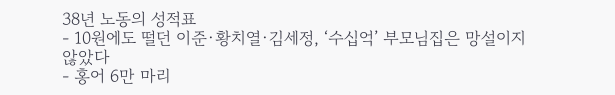38년 노동의 성적표
- 10원에도 떨던 이준·황치열·김세정, ‘수십억’ 부모님집은 망설이지 않았다
- 홍어 6만 마리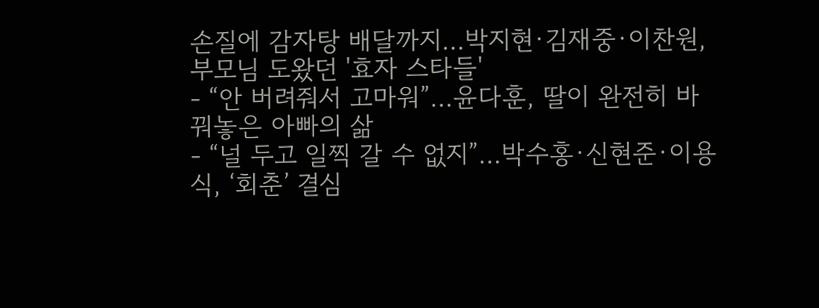손질에 감자탕 배달까지…박지현·김재중·이찬원, 부모님 도왔던 '효자 스타들'
- “안 버려줘서 고마워”…윤다훈, 딸이 완전히 바꿔놓은 아빠의 삶
- “널 두고 일찍 갈 수 없지”…박수홍·신현준·이용식, ‘회춘’ 결심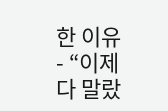한 이유
- “이제 다 말랐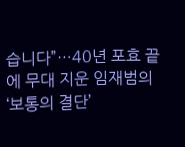습니다”…40년 포효 끝에 무대 지운 임재범의 ‘보통의 결단’